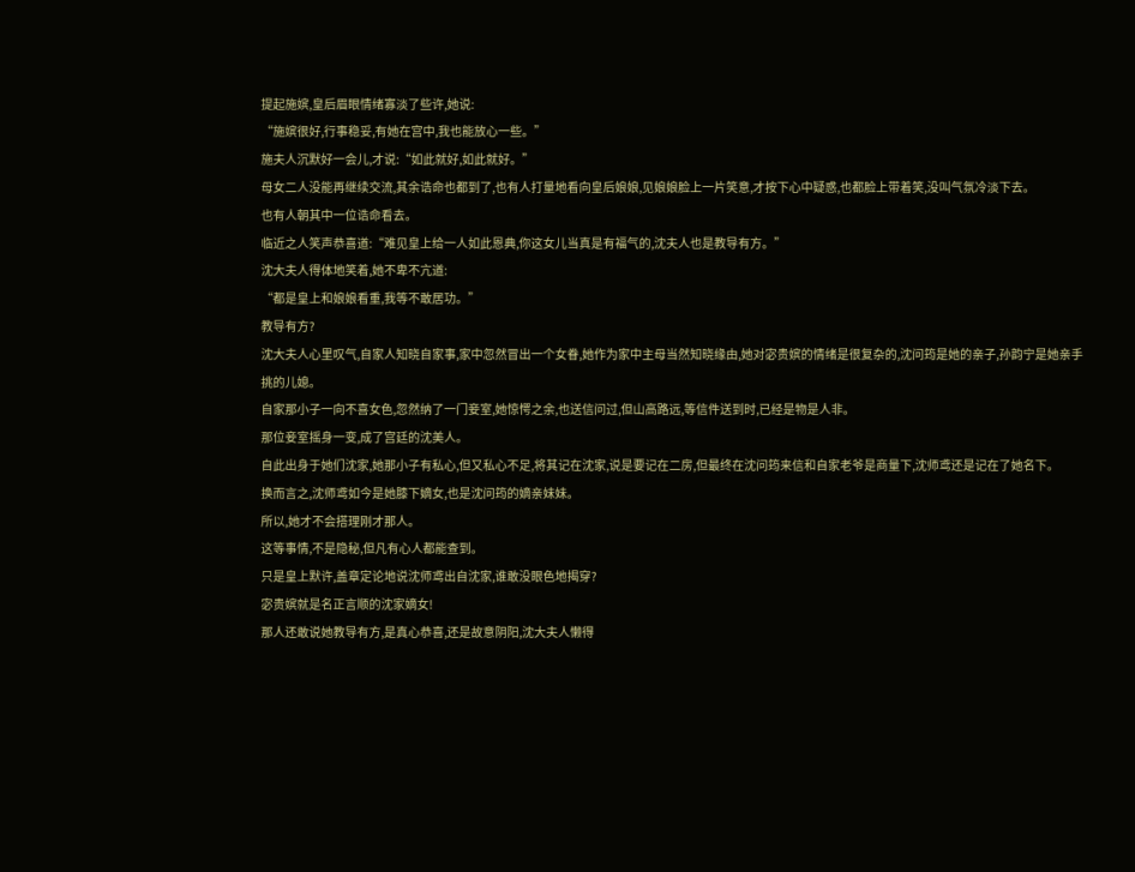提起施嫔,皇后眉眼情绪寡淡了些许,她说:
“施嫔很好,行事稳妥,有她在宫中,我也能放心一些。”
施夫人沉默好一会儿,才说:“如此就好,如此就好。”
母女二人没能再继续交流,其余诰命也都到了,也有人打量地看向皇后娘娘,见娘娘脸上一片笑意,才按下心中疑惑,也都脸上带着笑,没叫气氛冷淡下去。
也有人朝其中一位诰命看去。
临近之人笑声恭喜道:“难见皇上给一人如此恩典,你这女儿当真是有福气的,沈夫人也是教导有方。”
沈大夫人得体地笑着,她不卑不亢道:
“都是皇上和娘娘看重,我等不敢居功。”
教导有方?
沈大夫人心里叹气,自家人知晓自家事,家中忽然冒出一个女眷,她作为家中主母当然知晓缘由,她对宓贵嫔的情绪是很复杂的,沈问筠是她的亲子,孙韵宁是她亲手挑的儿媳。
自家那小子一向不喜女色,忽然纳了一门妾室,她惊愕之余,也送信问过,但山高路远,等信件送到时,已经是物是人非。
那位妾室摇身一变,成了宫廷的沈美人。
自此出身于她们沈家,她那小子有私心,但又私心不足,将其记在沈家,说是要记在二房,但最终在沈问筠来信和自家老爷是商量下,沈师鸢还是记在了她名下。
换而言之,沈师鸢如今是她膝下嫡女,也是沈问筠的嫡亲妹妹。
所以,她才不会搭理刚才那人。
这等事情,不是隐秘,但凡有心人都能查到。
只是皇上默许,盖章定论地说沈师鸢出自沈家,谁敢没眼色地揭穿?
宓贵嫔就是名正言顺的沈家嫡女!
那人还敢说她教导有方,是真心恭喜,还是故意阴阳,沈大夫人懒得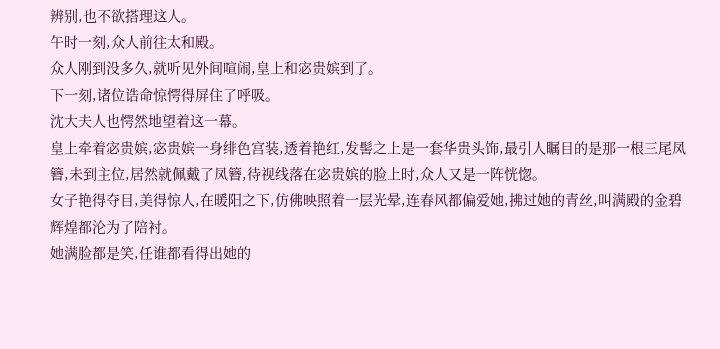辨别,也不欲搭理这人。
午时一刻,众人前往太和殿。
众人刚到没多久,就听见外间喧闹,皇上和宓贵嫔到了。
下一刻,诸位诰命惊愕得屏住了呼吸。
沈大夫人也愕然地望着这一幕。
皇上牵着宓贵嫔,宓贵嫔一身绯色宫装,透着艳红,发髻之上是一套华贵头饰,最引人瞩目的是那一根三尾凤簪,未到主位,居然就佩戴了凤簪,待视线落在宓贵嫔的脸上时,众人又是一阵恍惚。
女子艳得夺目,美得惊人,在暖阳之下,仿佛映照着一层光晕,连春风都偏爱她,拂过她的青丝,叫满殿的金碧辉煌都沦为了陪衬。
她满脸都是笑,任谁都看得出她的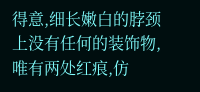得意,细长嫩白的脖颈上没有任何的装饰物,唯有两处红痕,仿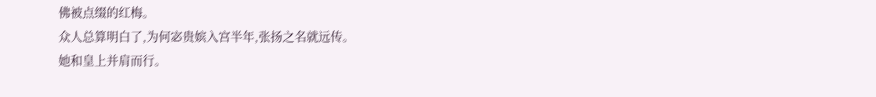佛被点缀的红梅。
众人总算明白了,为何宓贵嫔入宫半年,张扬之名就远传。
她和皇上并肩而行。